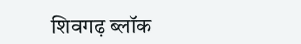शिवगढ़ ब्लॉक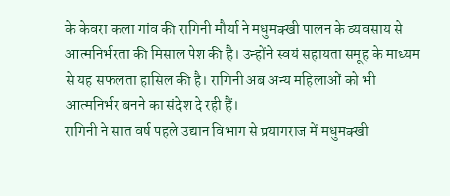के केवरा कला गांव की रागिनी मौर्या ने मधुमक्खी पालन के व्यवसाय से आत्मनिर्भरता की मिसाल पेश की है। उन्होंने स्वयं सहायता समूह के माध्यम से यह सफलता हासिल की है। रागिनी अब अन्य महिलाओं को भी आत्मनिर्भर बनने का संदेश दे रही हैं।
रागिनी ने सात वर्ष पहले उद्यान विभाग से प्रयागराज में मधुमक्खी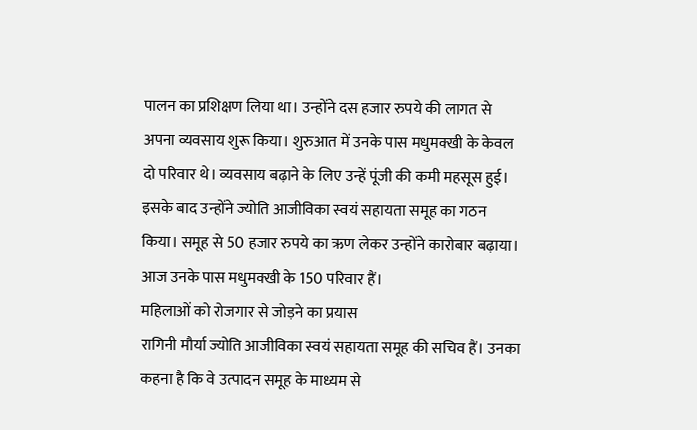पालन का प्रशिक्षण लिया था। उन्होंने दस हजार रुपये की लागत से अपना व्यवसाय शुरू किया। शुरुआत में उनके पास मधुमक्खी के केवल दो परिवार थे। व्यवसाय बढ़ाने के लिए उन्हें पूंजी की कमी महसूस हुई। इसके बाद उन्होंने ज्योति आजीविका स्वयं सहायता समूह का गठन किया। समूह से 50 हजार रुपये का ऋण लेकर उन्होंने कारोबार बढ़ाया। आज उनके पास मधुमक्खी के 150 परिवार हैं।
महिलाओं को रोजगार से जोड़ने का प्रयास
रागिनी मौर्या ज्योति आजीविका स्वयं सहायता समूह की सचिव हैं। उनका कहना है कि वे उत्पादन समूह के माध्यम से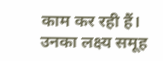काम कर रही हैं। उनका लक्ष्य समूह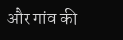और गांव की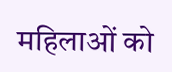महिलाओं को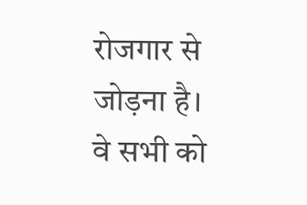रोजगार से जोड़ना है। वे सभी को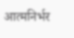आत्मनिर्भर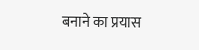बनाने का प्रयास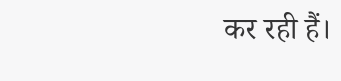कर रही हैं।